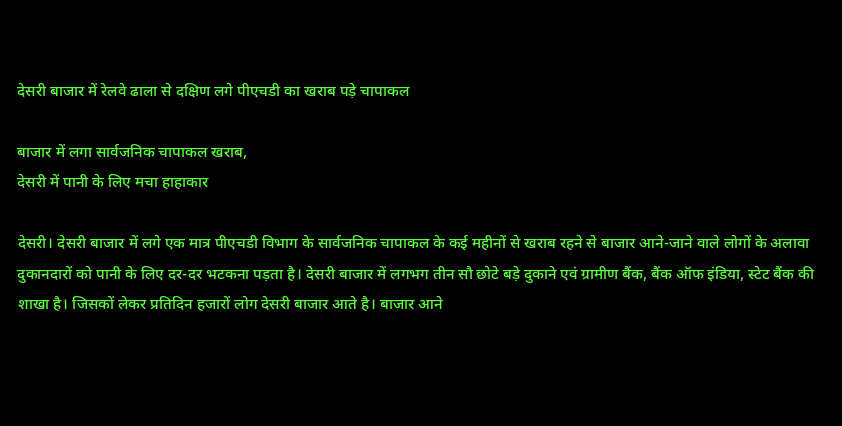देसरी बाजार में रेलवे ढाला से दक्षिण लगे पीएचडी का खराब पड़े चापाकल

बाजार में लगा सार्वजनिक चापाकल खराब,
देसरी में पानी के लिए मचा हाहाकार

देसरी। देसरी बाजार में लगे एक मात्र पीएचडी विभाग के सार्वजनिक चापाकल के कई महीनों से खराब रहने से बाजार आने-जाने वाले लोगों के अलावा दुकानदारों को पानी के लिए दर-दर भटकना पड़ता है। देसरी बाजार में लगभग तीन सौ छोटे बड़े दुकाने एवं ग्रामीण बैंक, बैंक ऑफ इंडिया, स्टेट बैंक की शाखा है। जिसकों लेकर प्रतिदिन हजारों लोग देसरी बाजार आते है। बाजार आने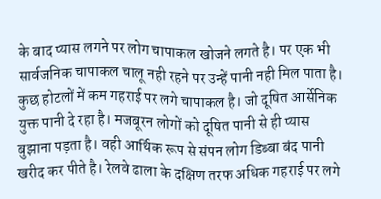के बाद प्यास लगने पर लोग चापाकल खोजने लगते है। पर एक भी सार्वजनिक चापाकल चालू नही रहने पर उन्हें पानी नही मिल पाता है। कुछ होटलों में कम गहराई पर लगे चापाकल है। जो दूषित आर्सेनिक युक्त पानी दे रहा है। मजबूरन लोगों को दूषित पानी से ही प्यास बुझाना पड़ता है। वही आर्थिक रूप से संपन लोग डिब्बा बंद पानी खरीद कर पीते है। रेलवे ढाला के दक्षिण तरफ अधिक गहराई पर लगे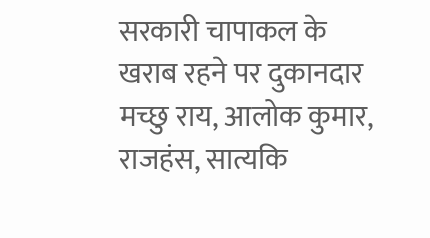सरकारी चापाकल के खराब रहने पर दुकानदार मच्छु राय, आलोक कुमार, राजहंस, सात्यकि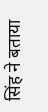सिंह ने बताया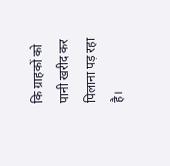कि ग्राहकों को पानी खरीद कर पिलाना पड़ रहा है।